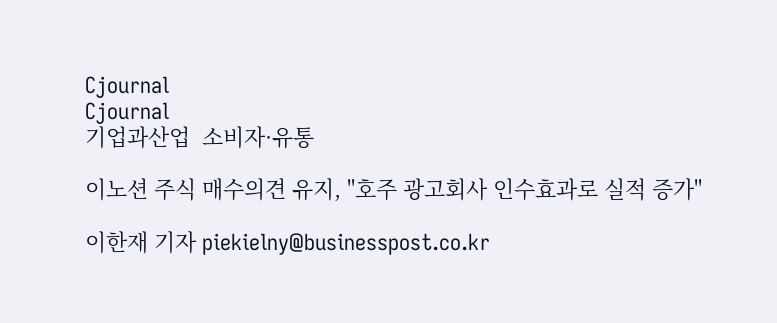Cjournal
Cjournal
기업과산업  소비자·유통

이노션 주식 매수의견 유지, "호주 광고회사 인수효과로 실적 증가"

이한재 기자 piekielny@businesspost.co.kr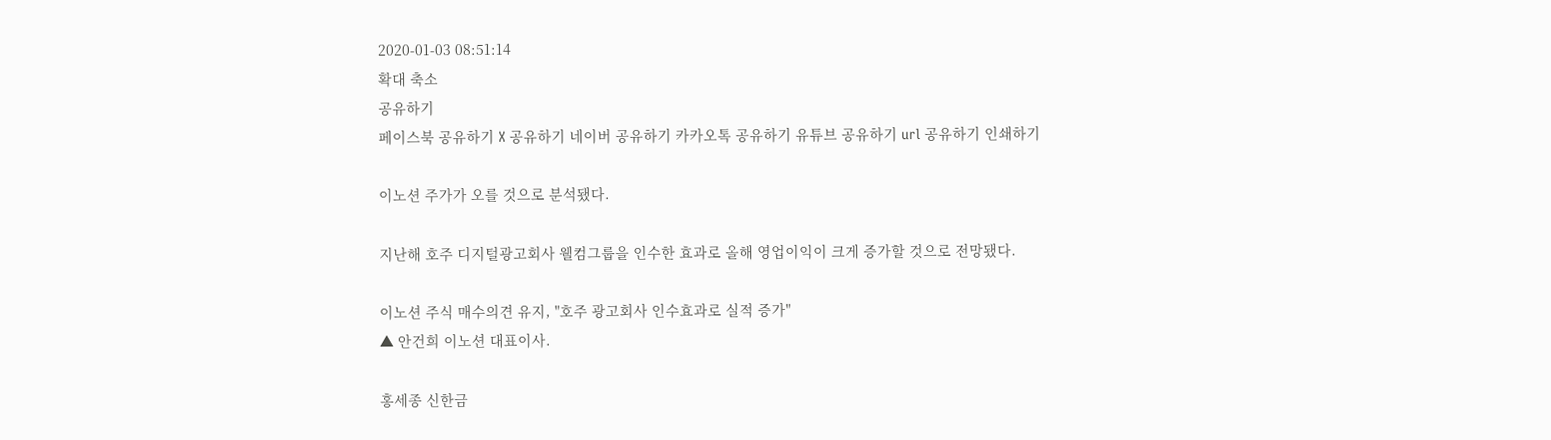2020-01-03 08:51:14
확대 축소
공유하기
페이스북 공유하기 X 공유하기 네이버 공유하기 카카오톡 공유하기 유튜브 공유하기 url 공유하기 인쇄하기

이노션 주가가 오를 것으로 분석됐다.

지난해 호주 디지털광고회사 웰컴그룹을 인수한 효과로 올해 영업이익이 크게 증가할 것으로 전망됐다.

이노션 주식 매수의견 유지, "호주 광고회사 인수효과로 실적 증가"
▲ 안건희 이노션 대표이사.

홍세종 신한금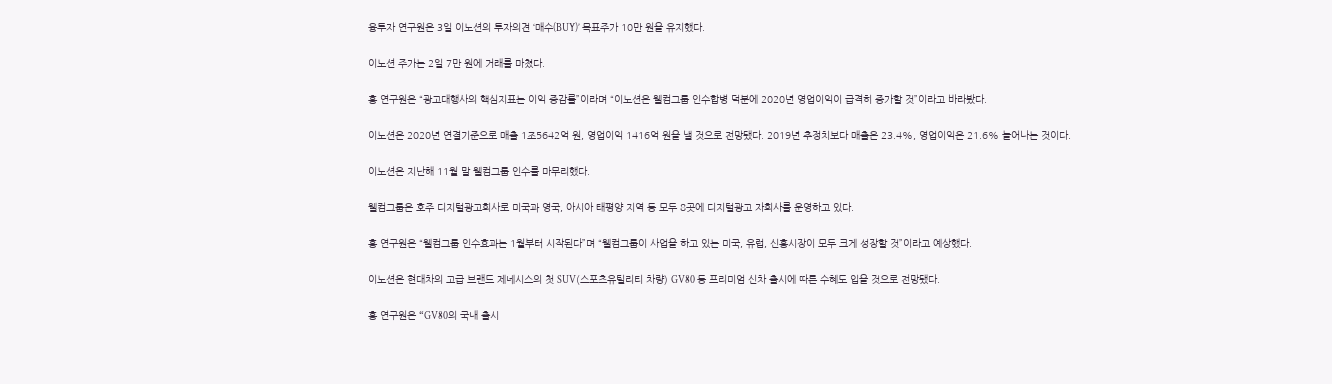융투자 연구원은 3일 이노션의 투자의견 ‘매수(BUY)’ 목표주가 10만 원을 유지했다.

이노션 주가는 2일 7만 원에 거래를 마쳤다.

홍 연구원은 “광고대행사의 핵심지표는 이익 증감률”이라며 “이노션은 웰컴그룹 인수합병 덕분에 2020년 영업이익이 급격히 증가할 것”이라고 바라봤다.

이노션은 2020년 연결기준으로 매출 1조5642억 원, 영업이익 1416억 원을 낼 것으로 전망됐다. 2019년 추정치보다 매출은 23.4%, 영업이익은 21.6% 늘어나는 것이다.

이노션은 지난해 11월 말 웰컴그룹 인수를 마무리했다.

웰컴그룹은 호주 디지털광고회사로 미국과 영국, 아시아 태평양 지역 등 모두 8곳에 디지털광고 자회사를 운영하고 있다.

홍 연구원은 “웰컴그룹 인수효과는 1월부터 시작된다”며 “웰컴그룹이 사업을 하고 있는 미국, 유럽, 신흥시장이 모두 크게 성장할 것”이라고 예상했다.

이노션은 현대차의 고급 브랜드 제네시스의 첫 SUV(스포츠유틸리티 차량) GV80 등 프리미엄 신차 출시에 따른 수혜도 입을 것으로 전망됐다.

홍 연구원은 “GV80의 국내 출시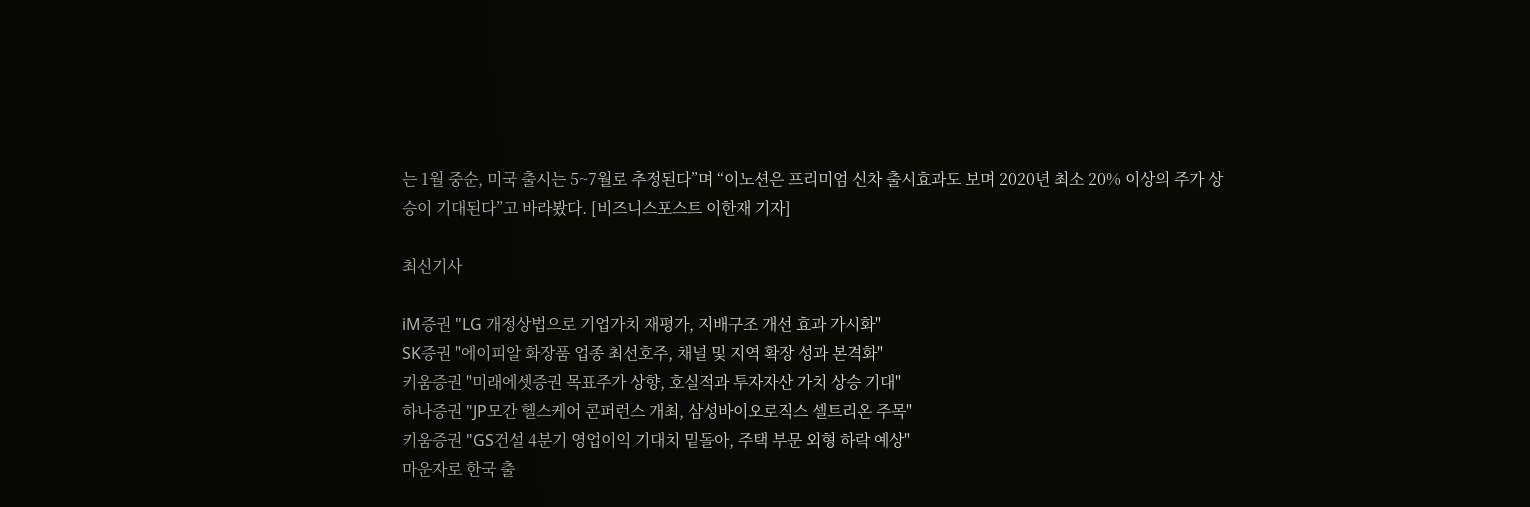는 1월 중순, 미국 출시는 5~7월로 추정된다”며 “이노션은 프리미엄 신차 출시효과도 보며 2020년 최소 20% 이상의 주가 상승이 기대된다”고 바라봤다. [비즈니스포스트 이한재 기자]

최신기사

iM증권 "LG 개정상법으로 기업가치 재평가, 지배구조 개선 효과 가시화"
SK증권 "에이피알 화장품 업종 최선호주, 채널 및 지역 확장 성과 본격화"
키움증권 "미래에셋증권 목표주가 상향, 호실적과 투자자산 가치 상승 기대"
하나증권 "JP모간 헬스케어 콘퍼런스 개최, 삼성바이오로직스 셀트리온 주목"
키움증권 "GS건설 4분기 영업이익 기대치 밑돌아, 주택 부문 외형 하락 예상"
마운자로 한국 출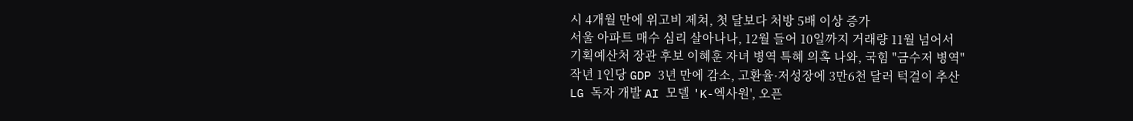시 4개월 만에 위고비 제쳐, 첫 달보다 처방 5배 이상 증가
서울 아파트 매수 심리 살아나나, 12월 들어 10일까지 거래량 11월 넘어서
기획예산처 장관 후보 이혜훈 자녀 병역 특혜 의혹 나와, 국힘 "금수저 병역"
작년 1인당 GDP 3년 만에 감소, 고환율·저성장에 3만6천 달러 턱걸이 추산
LG 독자 개발 AI 모델 'K-엑사원', 오픈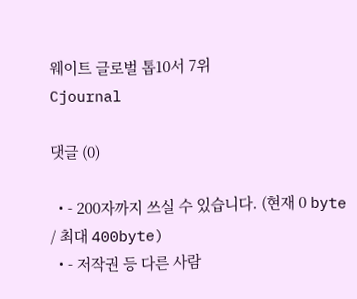웨이트 글로벌 톱10서 7위
Cjournal

댓글 (0)

  • - 200자까지 쓰실 수 있습니다. (현재 0 byte / 최대 400byte)
  • - 저작권 등 다른 사람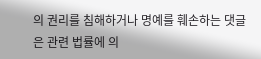의 권리를 침해하거나 명예를 훼손하는 댓글은 관련 법률에 의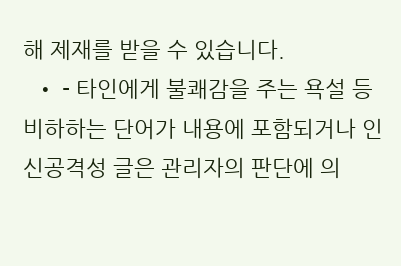해 제재를 받을 수 있습니다.
  • - 타인에게 불쾌감을 주는 욕설 등 비하하는 단어가 내용에 포함되거나 인신공격성 글은 관리자의 판단에 의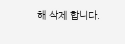해 삭제 합니다.